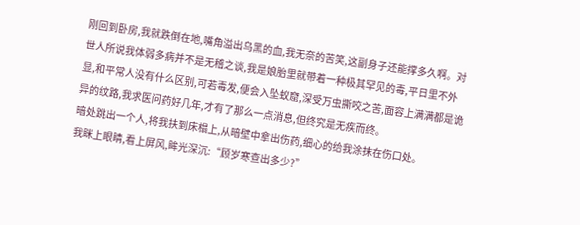刚回到卧房,我就跌倒在地,嘴角溢出乌黑的血,我无奈的苦笑,这副身子还能撑多久啊。对世人所说我体弱多病并不是无稽之谈,我是娘胎里就带着一种极其罕见的毒,平日里不外显,和平常人没有什么区别,可若毒发,便会入坠蚁窟,深受万虫撕咬之苦,面容上满满都是诡异的纹路,我求医问药好几年,才有了那么一点消息,但终究是无疾而终。
暗处跳出一个人,将我扶到床榻上,从暗壁中拿出伤药,细心的给我涂抹在伤口处。
我眯上眼睛,看上屏风,眸光深沉:“顾岁寒查出多少?”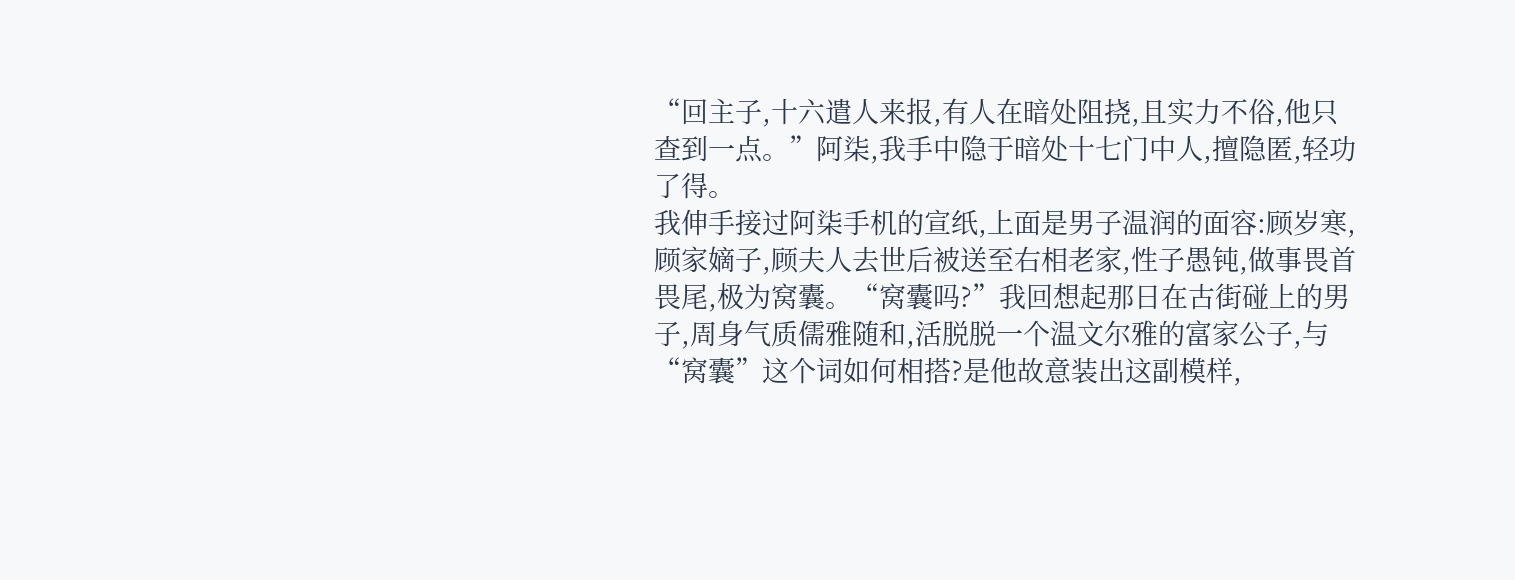“回主子,十六遣人来报,有人在暗处阻挠,且实力不俗,他只查到一点。”阿柒,我手中隐于暗处十七门中人,擅隐匿,轻功了得。
我伸手接过阿柒手机的宣纸,上面是男子温润的面容:顾岁寒,顾家嫡子,顾夫人去世后被送至右相老家,性子愚钝,做事畏首畏尾,极为窝囊。“窝囊吗?”我回想起那日在古街碰上的男子,周身气质儒雅随和,活脱脱一个温文尔雅的富家公子,与“窝囊”这个词如何相搭?是他故意装出这副模样,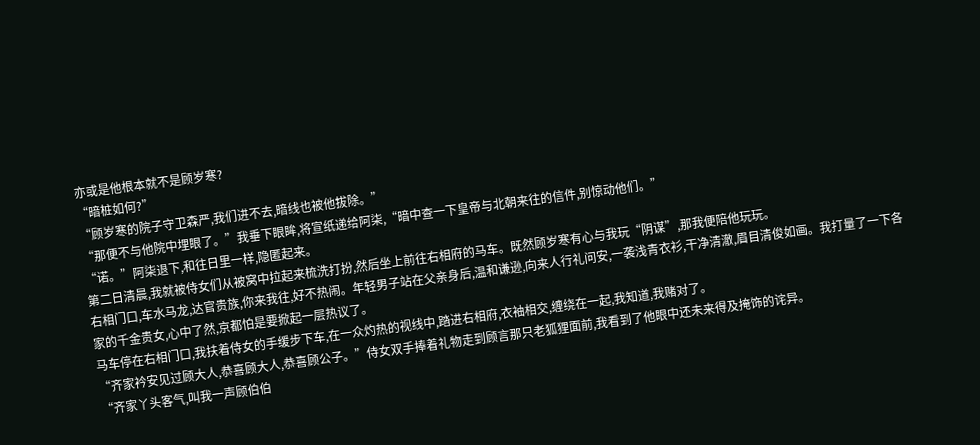亦或是他根本就不是顾岁寒?
“暗桩如何?”
“顾岁寒的院子守卫森严,我们进不去,暗线也被他拔除。”
“那便不与他院中埋眼了。”我垂下眼眸,将宣纸递给阿柒,“暗中查一下皇帝与北朝来往的信件,别惊动他们。”
“诺。”阿柒退下,和往日里一样,隐匿起来。
第二日清晨,我就被侍女们从被窝中拉起来梳洗打扮,然后坐上前往右相府的马车。既然顾岁寒有心与我玩“阴谋”,那我便陪他玩玩。
右相门口,车水马龙,达官贵族,你来我往,好不热闹。年轻男子站在父亲身后,温和谦逊,向来人行礼问安,一袭浅青衣衫,干净清澈,眉目清俊如画。我打量了一下各家的千金贵女,心中了然,京都怕是要掀起一层热议了。
马车停在右相门口,我扶着侍女的手缓步下车,在一众灼热的视线中,踏进右相府,衣袖相交,缠绕在一起,我知道,我赌对了。
“齐家衿安见过顾大人,恭喜顾大人,恭喜顾公子。”侍女双手捧着礼物走到顾言那只老狐狸面前,我看到了他眼中还未来得及掩饰的诧异。
“齐家丫头客气,叫我一声顾伯伯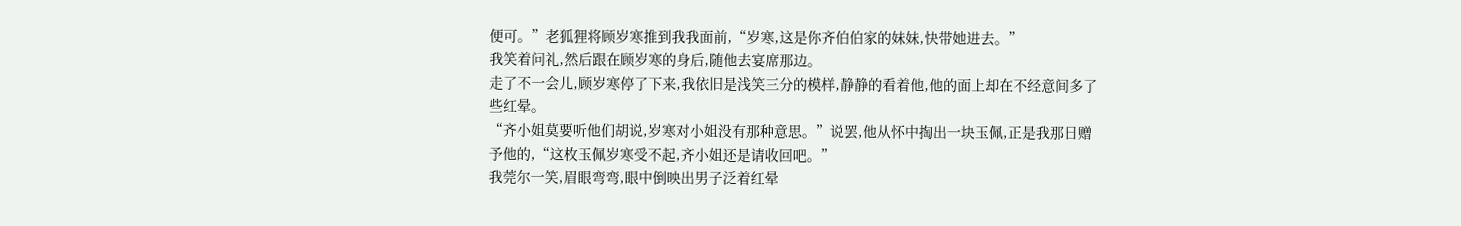便可。”老狐狸将顾岁寒推到我我面前,“岁寒,这是你齐伯伯家的妹妹,快带她进去。”
我笑着问礼,然后跟在顾岁寒的身后,随他去宴席那边。
走了不一会儿,顾岁寒停了下来,我依旧是浅笑三分的模样,静静的看着他,他的面上却在不经意间多了些红晕。
“齐小姐莫要听他们胡说,岁寒对小姐没有那种意思。”说罢,他从怀中掏出一块玉佩,正是我那日赠予他的,“这枚玉佩岁寒受不起,齐小姐还是请收回吧。”
我莞尔一笑,眉眼弯弯,眼中倒映出男子泛着红晕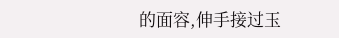的面容,伸手接过玉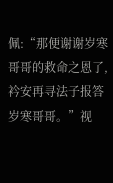佩:“那便谢谢岁寒哥哥的救命之恩了,衿安再寻法子报答岁寒哥哥。”视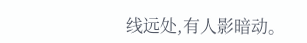线远处,有人影暗动。